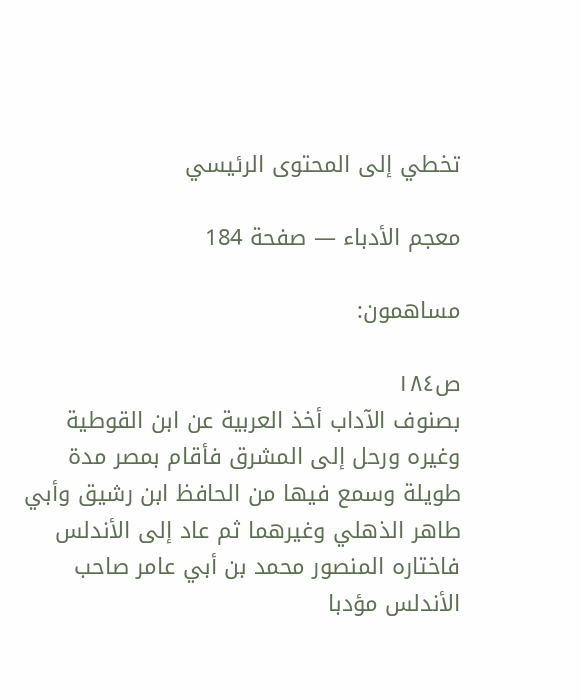تخطي إلى المحتوى الرئيسي

معجم الأدباء — صفحة 184

مساهمون:

ص١٨٤
بصنوف الآداب أخذ العربية عن ابن القوطية وغيره ورحل إلى المشرق فأقام بمصر مدة طويلة وسمع فيها من الحافظ ابن رشيق وأبي طاهر الذهلي وغيرهما ثم عاد إلى الأندلس فاختاره المنصور محمد بن أبي عامر صاحب الأندلس مؤدبا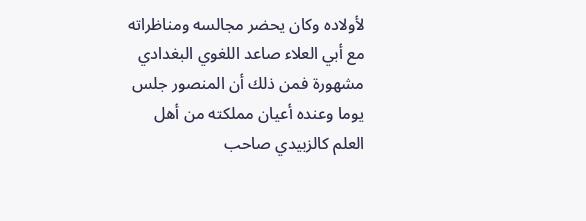لأولاده وكان يحضر مجالسه ومناظراته مع أبي العلاء صاعد اللغوي البغدادي مشهورة فمن ذلك أن المنصور جلس يوما وعنده أعيان مملكته من أهل العلم كالزبيدي صاحب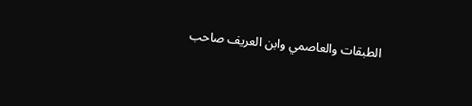الطبقات والعاصمي وابن العريف صاحب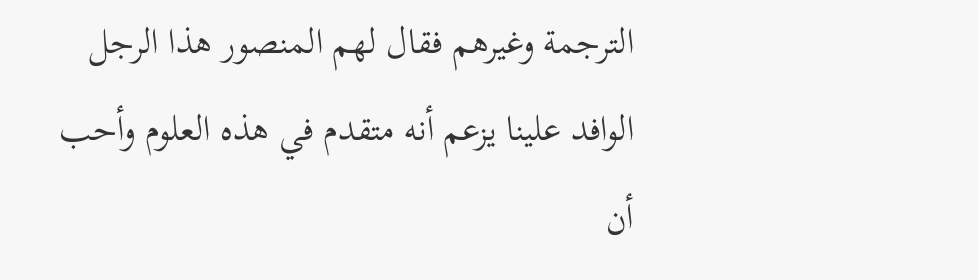الترجمة وغيرهم فقال لهم المنصور هذا الرجل الوافد علينا يزعم أنه متقدم في هذه العلوم وأحب أن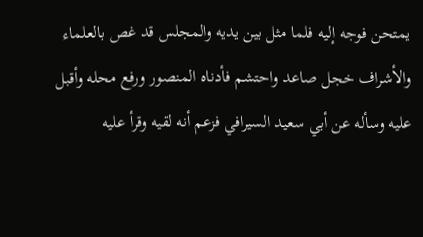يمتحن فوجه إليه فلما مثل بين يديه والمجلس قد غص بالعلماء والأشراف خجل صاعد واحتشم فأدناه المنصور ورفع محله وأقبل عليه وسأله عن أبي سعيد السيرافي فزعم أنه لقيه وقرأ عليه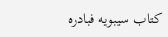كتاب سيبويه فبادره